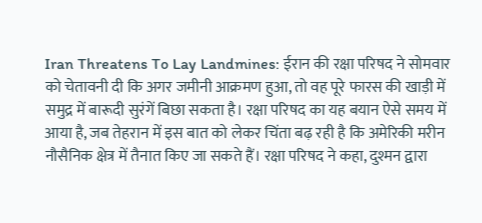Iran Threatens To Lay Landmines: ईरान की रक्षा परिषद ने सोमवार को चेतावनी दी कि अगर जमीनी आक्रमण हुआ, तो वह पूरे फारस की खाड़ी में समुद्र में बारूदी सुरंगें बिछा सकता है। रक्षा परिषद का यह बयान ऐसे समय में आया है, जब तेहरान में इस बात को लेकर चिंता बढ़ रही है कि अमेरिकी मरीन नौसैनिक क्षेत्र में तैनात किए जा सकते हैं। रक्षा परिषद ने कहा, दुश्मन द्वारा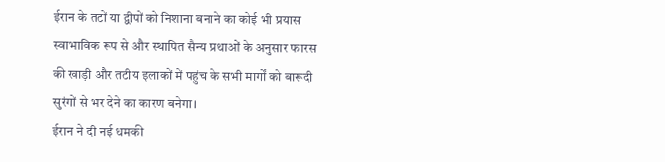ईरान के तटों या द्वीपों को निशाना बनाने का कोई भी प्रयास स्वाभाविक रूप से और स्थापित सैन्य प्रथाओं के अनुसार फारस की खाड़ी और तटीय इलाकों में पहुंच के सभी मार्गों को बारूदी सुरंगों से भर देने का कारण बनेगा।
ईरान ने दी नई धमकी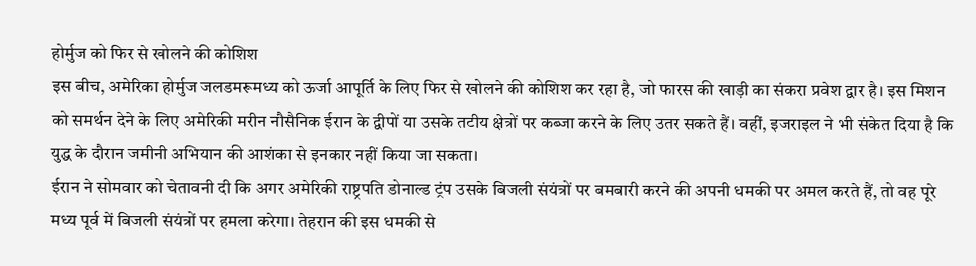होर्मुज को फिर से खोलने की कोशिश
इस बीच, अमेरिका होर्मुज जलडमरूमध्य को ऊर्जा आपूर्ति के लिए फिर से खोलने की कोशिश कर रहा है, जो फारस की खाड़ी का संकरा प्रवेश द्वार है। इस मिशन को समर्थन देने के लिए अमेरिकी मरीन नौसैनिक ईरान के द्वीपों या उसके तटीय क्षेत्रों पर कब्जा करने के लिए उतर सकते हैं। वहीं, इजराइल ने भी संकेत दिया है कि युद्ध के दौरान जमीनी अभियान की आशंका से इनकार नहीं किया जा सकता।
ईरान ने सोमवार को चेतावनी दी कि अगर अमेरिकी राष्ट्रपति डोनाल्ड ट्रंप उसके बिजली संयंत्रों पर बमबारी करने की अपनी धमकी पर अमल करते हैं, तो वह पूरे मध्य पूर्व में बिजली संयंत्रों पर हमला करेगा। तेहरान की इस धमकी से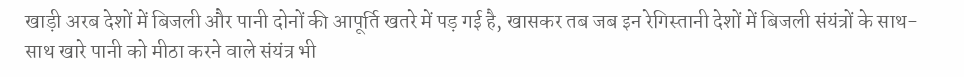खाड़ी अरब देशों में बिजली और पानी दोनों की आपूर्ति खतरे में पड़ गई है, खासकर तब जब इन रेगिस्तानी देशों में बिजली संयंत्रों के साथ-साथ खारे पानी को मीठा करने वाले संयंत्र भी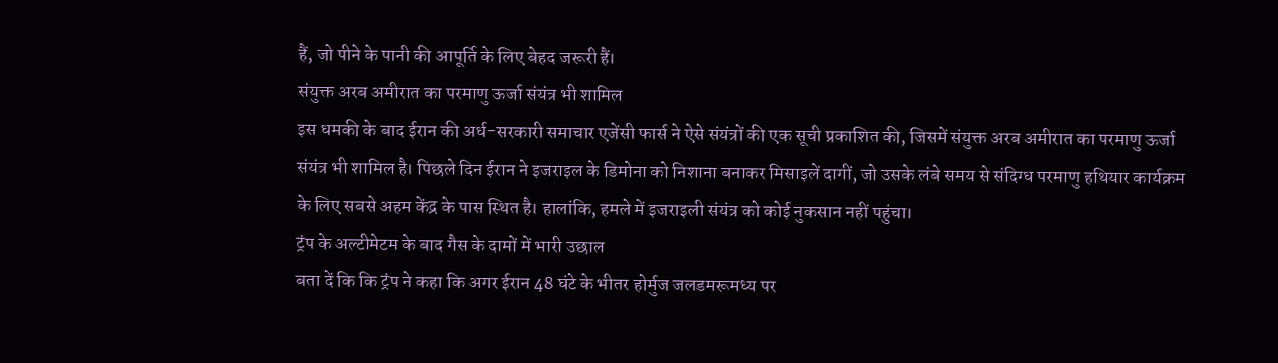हैं, जो पीने के पानी की आपूर्ति के लिए बेहद जरूरी हैं।
संयुक्त अरब अमीरात का परमाणु ऊर्जा संयंत्र भी शामिल
इस धमकी के बाद ईरान की अर्ध-सरकारी समाचार एजेंसी फार्स ने ऐसे संयंत्रों की एक सूची प्रकाशित की, जिसमें संयुक्त अरब अमीरात का परमाणु ऊर्जा संयंत्र भी शामिल है। पिछले दिन ईरान ने इजराइल के डिमोना को निशाना बनाकर मिसाइलें दागीं, जो उसके लंबे समय से संदिग्ध परमाणु हथियार कार्यक्रम के लिए सबसे अहम केंद्र के पास स्थित है। हालांकि, हमले में इजराइली संयंत्र को कोई नुकसान नहीं पहुंचा।
ट्रंप के अल्टीमेटम के बाद गैस के दामों में भारी उछाल
बता दें कि कि ट्रंप ने कहा कि अगर ईरान 48 घंटे के भीतर होर्मुज जलडमरूमध्य पर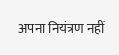अपना नियंत्रण नहीं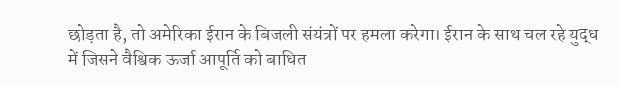छोड़ता है, तो अमेरिका ईरान के बिजली संयंत्रों पर हमला करेगा। ईरान के साथ चल रहे युद्ध में जिसने वैश्विक ऊर्जा आपूर्ति को बाधित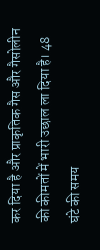कर दिया है और प्राकृतिक गैस और गैसोलीन की कीमतों में भारी उछाल ला दिया है। 48 घंटे की समय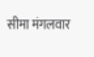सीमा मंगलवार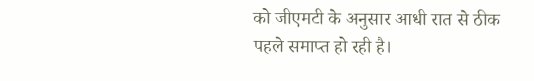को जीएमटी के अनुसार आधी रात से ठीक पहले समाप्त हो रही है।